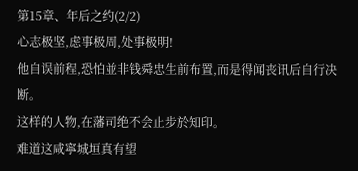第15章、年后之约(2/2)
心志极坚,虑事极周,处事极明!
他自误前程,恐怕並非钱舜忠生前布置,而是得闻丧讯后自行决断。
这样的人物,在藩司绝不会止步於知印。
难道这咸寧城垣真有望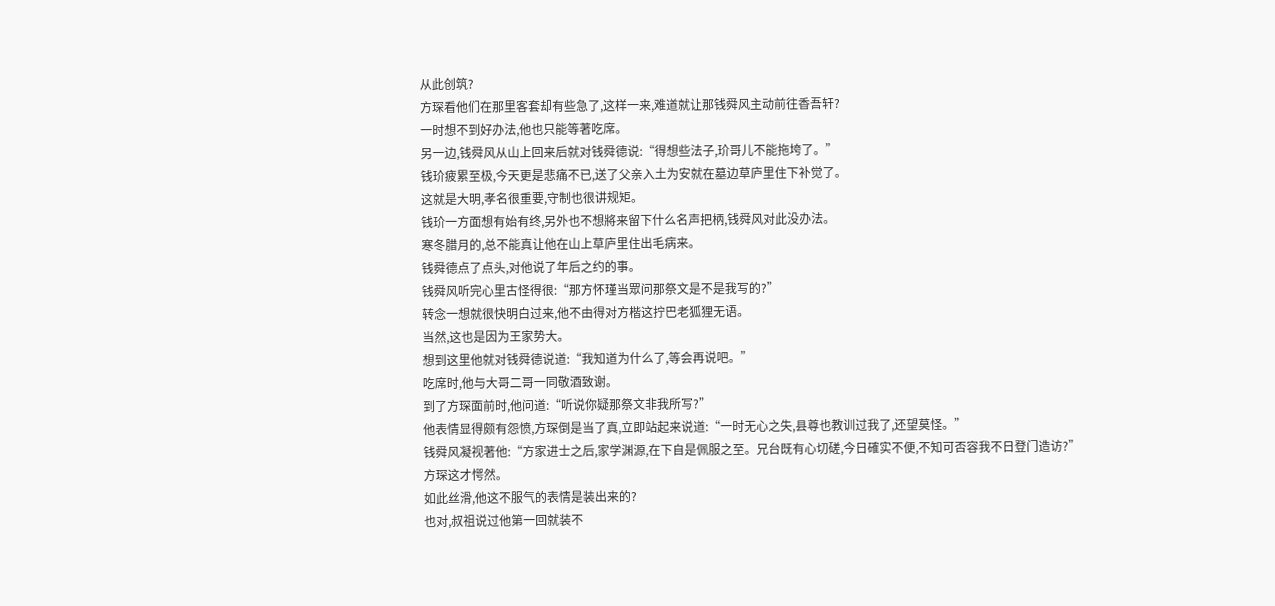从此创筑?
方琛看他们在那里客套却有些急了,这样一来,难道就让那钱舜风主动前往香吾轩?
一时想不到好办法,他也只能等著吃席。
另一边,钱舜风从山上回来后就对钱舜德说:“得想些法子,玠哥儿不能拖垮了。”
钱玠疲累至极,今天更是悲痛不已,送了父亲入土为安就在墓边草庐里住下补觉了。
这就是大明,孝名很重要,守制也很讲规矩。
钱玠一方面想有始有终,另外也不想將来留下什么名声把柄,钱舜风对此没办法。
寒冬腊月的,总不能真让他在山上草庐里住出毛病来。
钱舜德点了点头,对他说了年后之约的事。
钱舜风听完心里古怪得很:“那方怀瑾当眾问那祭文是不是我写的?”
转念一想就很快明白过来,他不由得对方楷这拧巴老狐狸无语。
当然,这也是因为王家势大。
想到这里他就对钱舜德说道:“我知道为什么了,等会再说吧。”
吃席时,他与大哥二哥一同敬酒致谢。
到了方琛面前时,他问道:“听说你疑那祭文非我所写?”
他表情显得颇有怨愤,方琛倒是当了真,立即站起来说道:“一时无心之失,县尊也教训过我了,还望莫怪。”
钱舜风凝视著他:“方家进士之后,家学渊源,在下自是佩服之至。兄台既有心切磋,今日確实不便,不知可否容我不日登门造访?”
方琛这才愕然。
如此丝滑,他这不服气的表情是装出来的?
也对,叔祖说过他第一回就装不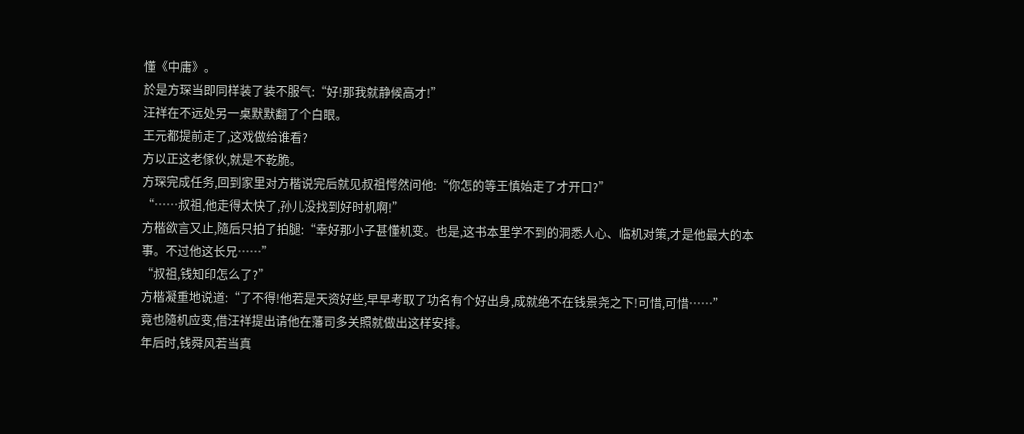懂《中庸》。
於是方琛当即同样装了装不服气:“好!那我就静候高才!”
汪祥在不远处另一桌默默翻了个白眼。
王元都提前走了,这戏做给谁看?
方以正这老傢伙,就是不乾脆。
方琛完成任务,回到家里对方楷说完后就见叔祖愕然问他:“你怎的等王慎始走了才开口?”
“……叔祖,他走得太快了,孙儿没找到好时机啊!”
方楷欲言又止,隨后只拍了拍腿:“幸好那小子甚懂机变。也是,这书本里学不到的洞悉人心、临机对策,才是他最大的本事。不过他这长兄……”
“叔祖,钱知印怎么了?”
方楷凝重地说道:“了不得!他若是天资好些,早早考取了功名有个好出身,成就绝不在钱景尧之下!可惜,可惜……”
竟也隨机应变,借汪祥提出请他在藩司多关照就做出这样安排。
年后时,钱舜风若当真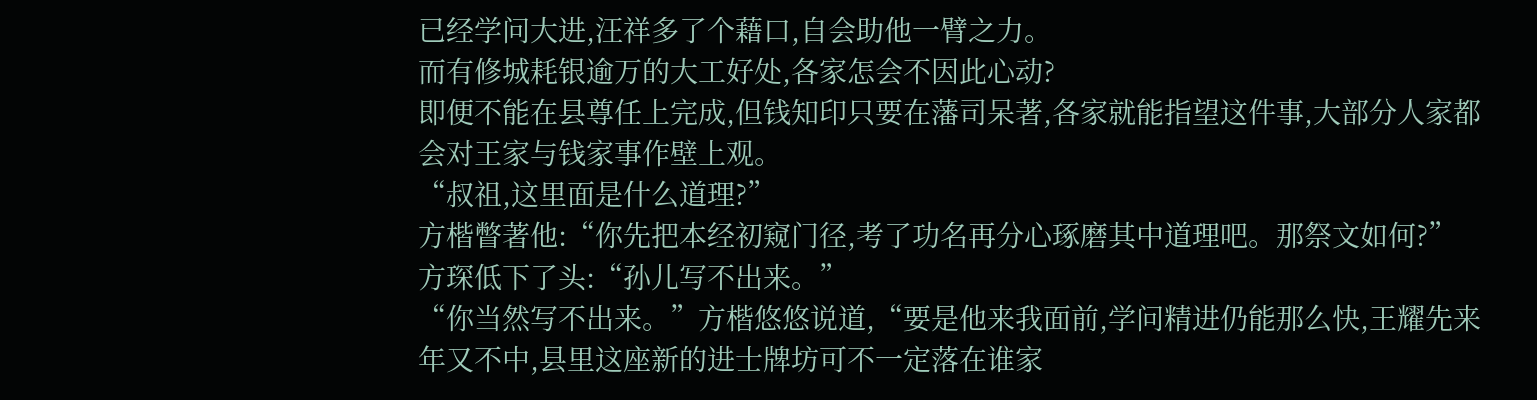已经学问大进,汪祥多了个藉口,自会助他一臂之力。
而有修城耗银逾万的大工好处,各家怎会不因此心动?
即便不能在县尊任上完成,但钱知印只要在藩司呆著,各家就能指望这件事,大部分人家都会对王家与钱家事作壁上观。
“叔祖,这里面是什么道理?”
方楷瞥著他:“你先把本经初窥门径,考了功名再分心琢磨其中道理吧。那祭文如何?”
方琛低下了头:“孙儿写不出来。”
“你当然写不出来。”方楷悠悠说道,“要是他来我面前,学问精进仍能那么快,王耀先来年又不中,县里这座新的进士牌坊可不一定落在谁家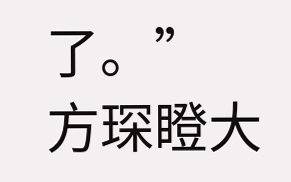了。”
方琛瞪大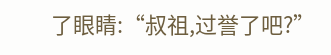了眼睛:“叔祖,过誉了吧?”